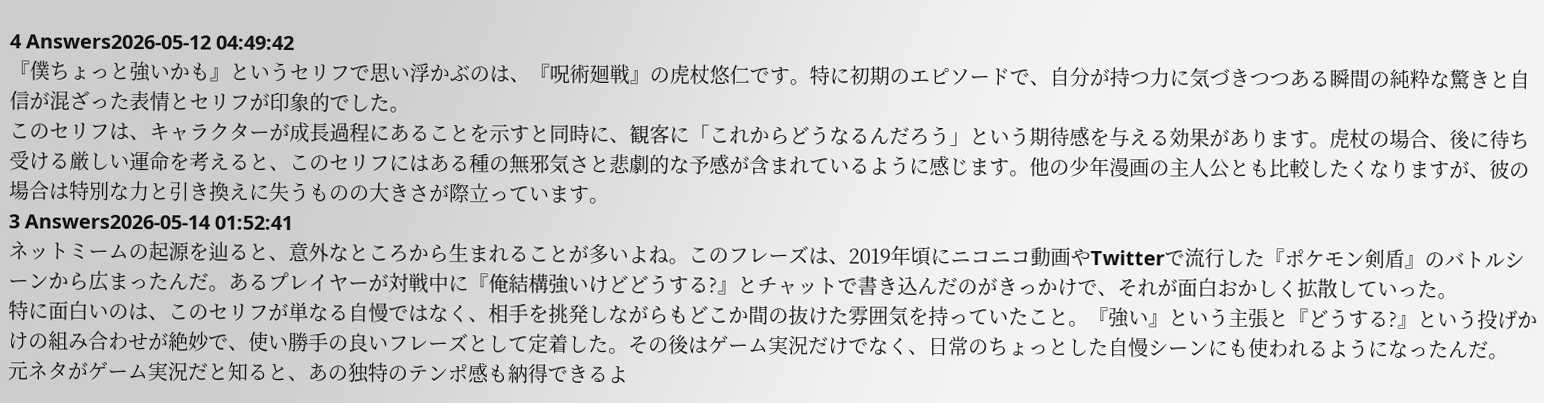4 Answers2026-05-12 04:49:42
『僕ちょっと強いかも』というセリフで思い浮かぶのは、『呪術廻戦』の虎杖悠仁です。特に初期のエピソードで、自分が持つ力に気づきつつある瞬間の純粋な驚きと自信が混ざった表情とセリフが印象的でした。
このセリフは、キャラクターが成長過程にあることを示すと同時に、観客に「これからどうなるんだろう」という期待感を与える効果があります。虎杖の場合、後に待ち受ける厳しい運命を考えると、このセリフにはある種の無邪気さと悲劇的な予感が含まれているように感じます。他の少年漫画の主人公とも比較したくなりますが、彼の場合は特別な力と引き換えに失うものの大きさが際立っています。
3 Answers2026-05-14 01:52:41
ネットミームの起源を辿ると、意外なところから生まれることが多いよね。このフレーズは、2019年頃にニコニコ動画やTwitterで流行した『ポケモン剣盾』のバトルシーンから広まったんだ。あるプレイヤーが対戦中に『俺結構強いけどどうする?』とチャットで書き込んだのがきっかけで、それが面白おかしく拡散していった。
特に面白いのは、このセリフが単なる自慢ではなく、相手を挑発しながらもどこか間の抜けた雰囲気を持っていたこと。『強い』という主張と『どうする?』という投げかけの組み合わせが絶妙で、使い勝手の良いフレーズとして定着した。その後はゲーム実況だけでなく、日常のちょっとした自慢シーンにも使われるようになったんだ。
元ネタがゲーム実況だと知ると、あの独特のテンポ感も納得できるよ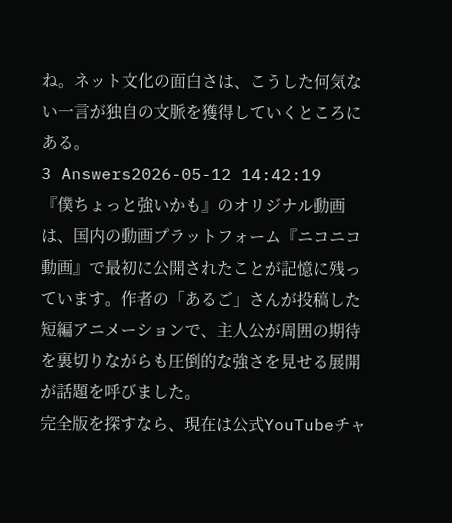ね。ネット文化の面白さは、こうした何気ない一言が独自の文脈を獲得していくところにある。
3 Answers2026-05-12 14:42:19
『僕ちょっと強いかも』のオリジナル動画は、国内の動画プラットフォーム『ニコニコ動画』で最初に公開されたことが記憶に残っています。作者の「あるご」さんが投稿した短編アニメーションで、主人公が周囲の期待を裏切りながらも圧倒的な強さを見せる展開が話題を呼びました。
完全版を探すなら、現在は公式YouTubeチャ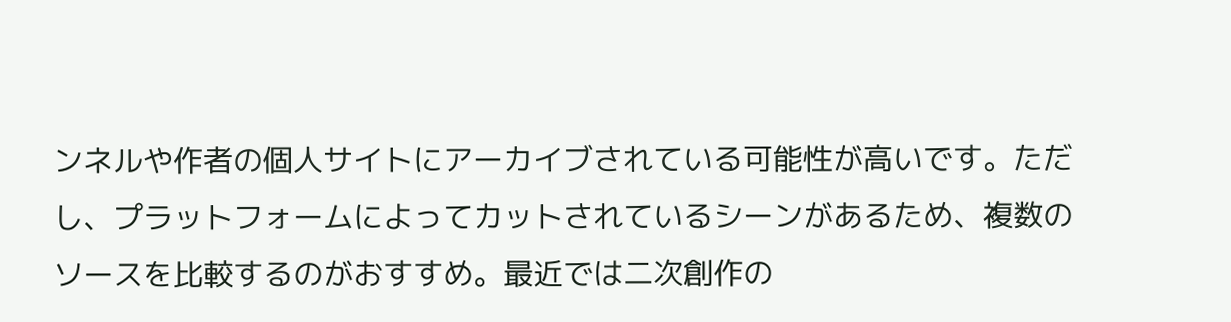ンネルや作者の個人サイトにアーカイブされている可能性が高いです。ただし、プラットフォームによってカットされているシーンがあるため、複数のソースを比較するのがおすすめ。最近では二次創作の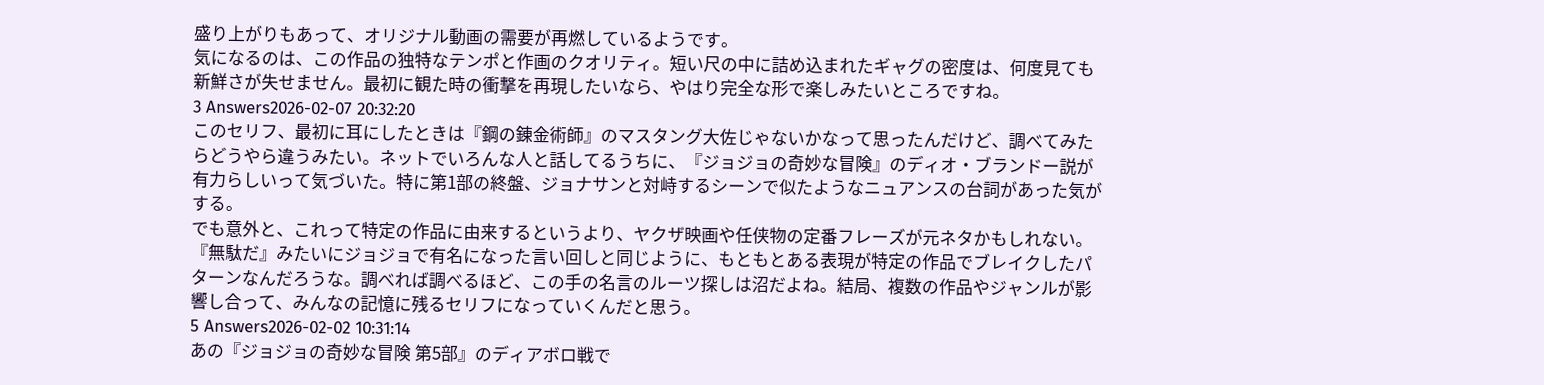盛り上がりもあって、オリジナル動画の需要が再燃しているようです。
気になるのは、この作品の独特なテンポと作画のクオリティ。短い尺の中に詰め込まれたギャグの密度は、何度見ても新鮮さが失せません。最初に観た時の衝撃を再現したいなら、やはり完全な形で楽しみたいところですね。
3 Answers2026-02-07 20:32:20
このセリフ、最初に耳にしたときは『鋼の錬金術師』のマスタング大佐じゃないかなって思ったんだけど、調べてみたらどうやら違うみたい。ネットでいろんな人と話してるうちに、『ジョジョの奇妙な冒険』のディオ・ブランドー説が有力らしいって気づいた。特に第1部の終盤、ジョナサンと対峙するシーンで似たようなニュアンスの台詞があった気がする。
でも意外と、これって特定の作品に由来するというより、ヤクザ映画や任侠物の定番フレーズが元ネタかもしれない。『無駄だ』みたいにジョジョで有名になった言い回しと同じように、もともとある表現が特定の作品でブレイクしたパターンなんだろうな。調べれば調べるほど、この手の名言のルーツ探しは沼だよね。結局、複数の作品やジャンルが影響し合って、みんなの記憶に残るセリフになっていくんだと思う。
5 Answers2026-02-02 10:31:14
あの『ジョジョの奇妙な冒険 第5部』のディアボロ戦で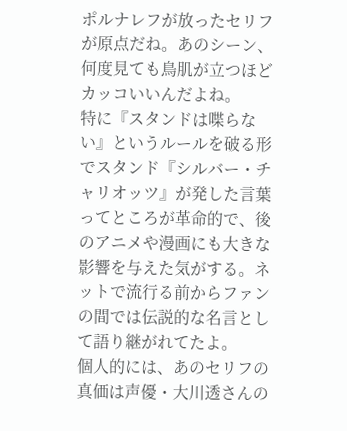ポルナレフが放ったセリフが原点だね。あのシーン、何度見ても鳥肌が立つほどカッコいいんだよね。
特に『スタンドは喋らない』というルールを破る形でスタンド『シルバー・チャリオッツ』が発した言葉ってところが革命的で、後のアニメや漫画にも大きな影響を与えた気がする。ネットで流行る前からファンの間では伝説的な名言として語り継がれてたよ。
個人的には、あのセリフの真価は声優・大川透さんの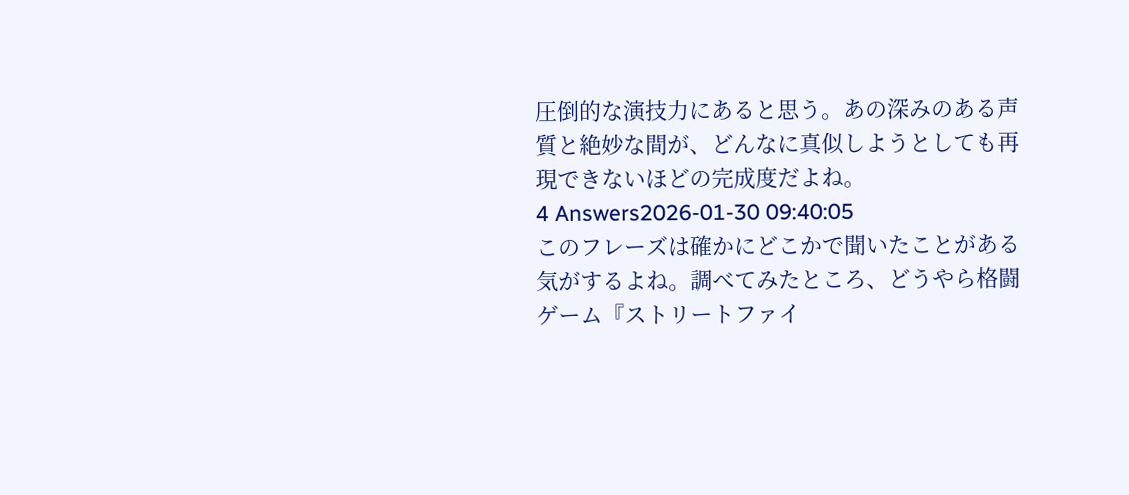圧倒的な演技力にあると思う。あの深みのある声質と絶妙な間が、どんなに真似しようとしても再現できないほどの完成度だよね。
4 Answers2026-01-30 09:40:05
このフレーズは確かにどこかで聞いたことがある気がするよね。調べてみたところ、どうやら格闘ゲーム『ストリートファイ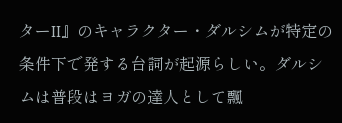ターII』のキャラクター・ダルシムが特定の条件下で発する台詞が起源らしい。ダルシムは普段はヨガの達人として飄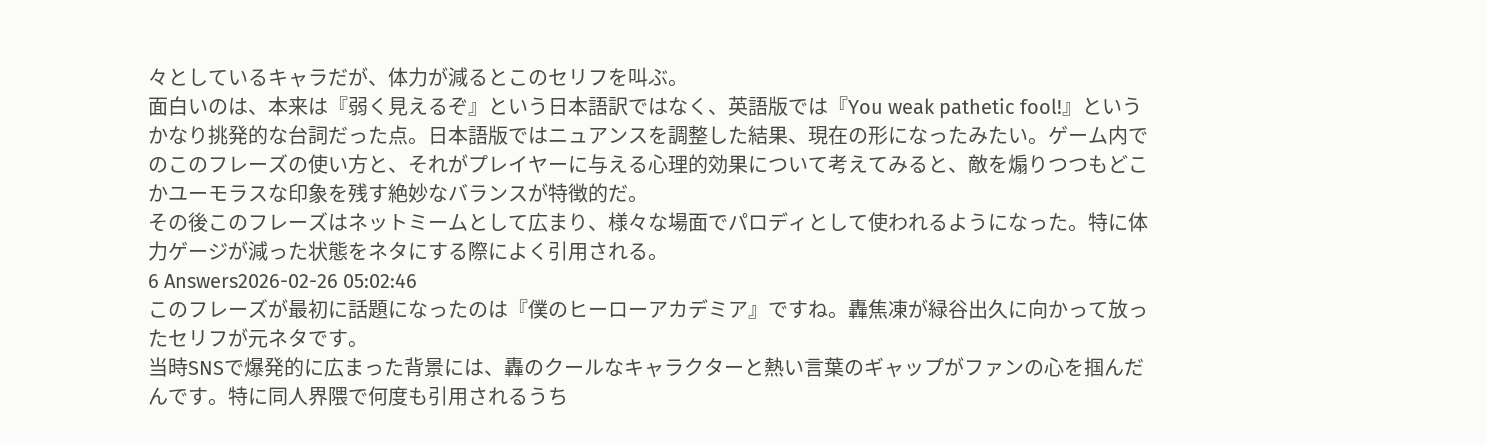々としているキャラだが、体力が減るとこのセリフを叫ぶ。
面白いのは、本来は『弱く見えるぞ』という日本語訳ではなく、英語版では『You weak pathetic fool!』というかなり挑発的な台詞だった点。日本語版ではニュアンスを調整した結果、現在の形になったみたい。ゲーム内でのこのフレーズの使い方と、それがプレイヤーに与える心理的効果について考えてみると、敵を煽りつつもどこかユーモラスな印象を残す絶妙なバランスが特徴的だ。
その後このフレーズはネットミームとして広まり、様々な場面でパロディとして使われるようになった。特に体力ゲージが減った状態をネタにする際によく引用される。
6 Answers2026-02-26 05:02:46
このフレーズが最初に話題になったのは『僕のヒーローアカデミア』ですね。轟焦凍が緑谷出久に向かって放ったセリフが元ネタです。
当時SNSで爆発的に広まった背景には、轟のクールなキャラクターと熱い言葉のギャップがファンの心を掴んだんです。特に同人界隈で何度も引用されるうち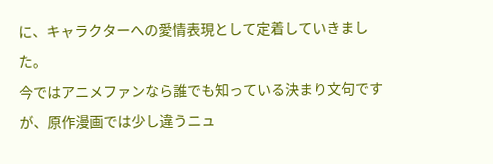に、キャラクターへの愛情表現として定着していきました。
今ではアニメファンなら誰でも知っている決まり文句ですが、原作漫画では少し違うニュ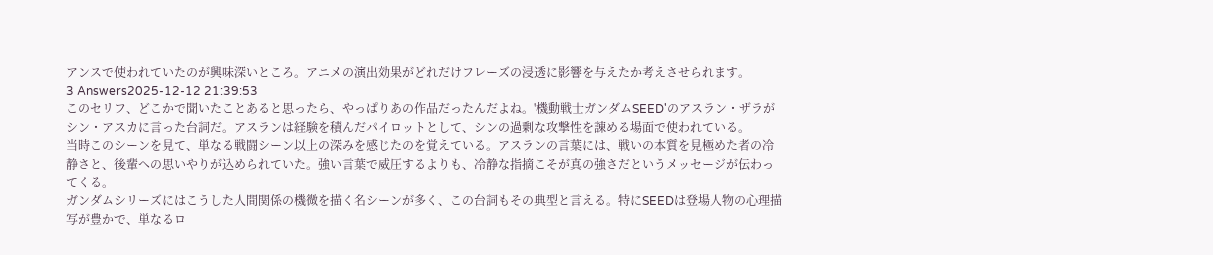アンスで使われていたのが興味深いところ。アニメの演出効果がどれだけフレーズの浸透に影響を与えたか考えさせられます。
3 Answers2025-12-12 21:39:53
このセリフ、どこかで聞いたことあると思ったら、やっぱりあの作品だったんだよね。'機動戦士ガンダムSEED'のアスラン・ザラがシン・アスカに言った台詞だ。アスランは経験を積んだパイロットとして、シンの過剰な攻撃性を諌める場面で使われている。
当時このシーンを見て、単なる戦闘シーン以上の深みを感じたのを覚えている。アスランの言葉には、戦いの本質を見極めた者の冷静さと、後輩への思いやりが込められていた。強い言葉で威圧するよりも、冷静な指摘こそが真の強さだというメッセージが伝わってくる。
ガンダムシリーズにはこうした人間関係の機微を描く名シーンが多く、この台詞もその典型と言える。特にSEEDは登場人物の心理描写が豊かで、単なるロ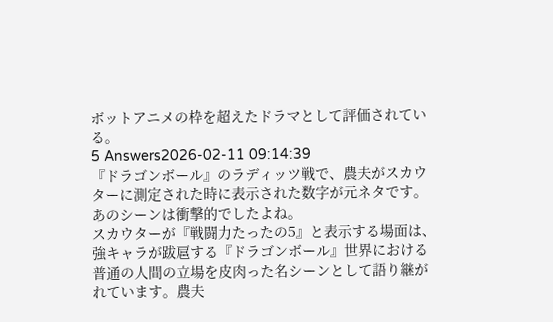ボットアニメの枠を超えたドラマとして評価されている。
5 Answers2026-02-11 09:14:39
『ドラゴンボール』のラディッツ戦で、農夫がスカウターに測定された時に表示された数字が元ネタです。あのシーンは衝撃的でしたよね。
スカウターが『戦闘力たったの5』と表示する場面は、強キャラが跋扈する『ドラゴンボール』世界における普通の人間の立場を皮肉った名シーンとして語り継がれています。農夫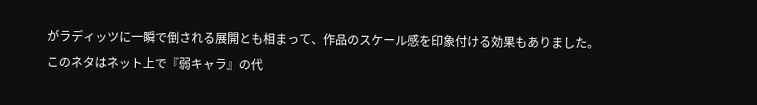がラディッツに一瞬で倒される展開とも相まって、作品のスケール感を印象付ける効果もありました。
このネタはネット上で『弱キャラ』の代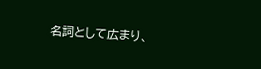名詞として広まり、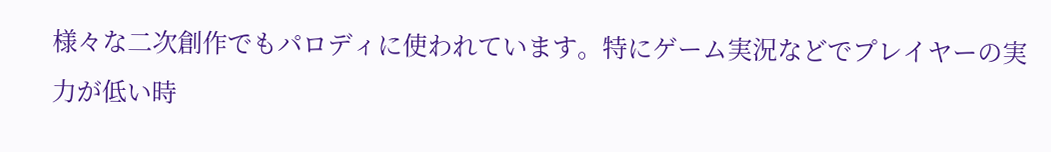様々な二次創作でもパロディに使われています。特にゲーム実況などでプレイヤーの実力が低い時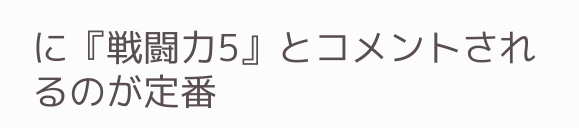に『戦闘力5』とコメントされるのが定番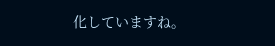化していますね。